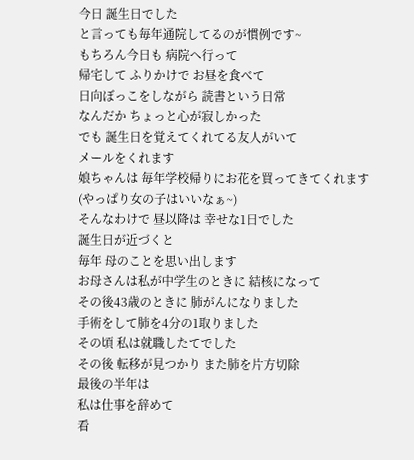今日 誕生日でした
と言っても毎年通院してるのが慣例です~
もちろん今日も 病院へ行って
帰宅して ふりかけで お昼を食べて
日向ぼっこをしながら 読書という日常
なんだか ちょっと心が寂しかった
でも 誕生日を覚えてくれてる友人がいて
メールをくれます
娘ちゃんは 毎年学校帰りにお花を買ってきてくれます
(やっぱり女の子はいいなぁ~)
そんなわけで 昼以降は 幸せな1日でした
誕生日が近づくと
毎年 母のことを思い出します
お母さんは私が中学生のときに 結核になって
その後43歳のときに 肺がんになりました
手術をして肺を4分の1取りました
その頃 私は就職したてでした
その後 転移が見つかり また肺を片方切除
最後の半年は
私は仕事を辞めて
看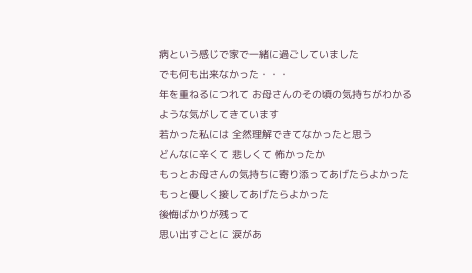病という感じで家で一緒に過ごしていました
でも何も出来なかった・・・
年を重ねるにつれて お母さんのその頃の気持ちがわかるような気がしてきています
若かった私には 全然理解できてなかったと思う
どんなに辛くて 悲しくて 怖かったか
もっとお母さんの気持ちに寄り添ってあげたらよかった
もっと優しく接してあげたらよかった
後悔ばかりが残って
思い出すごとに 涙があ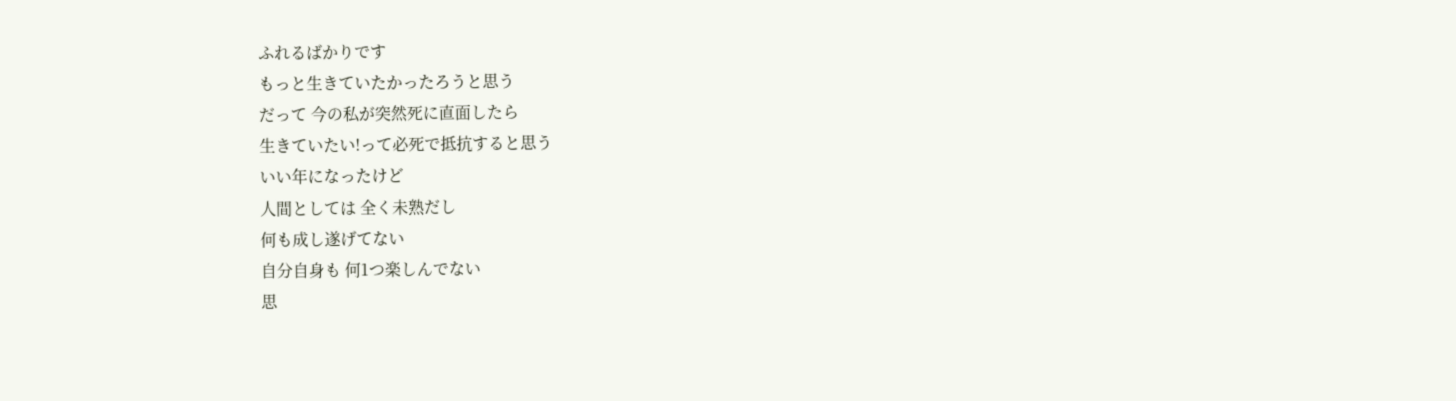ふれるばかりです
もっと生きていたかったろうと思う
だって 今の私が突然死に直面したら
生きていたい!って必死で抵抗すると思う
いい年になったけど
人間としては 全く未熟だし
何も成し遂げてない
自分自身も 何1つ楽しんでない
思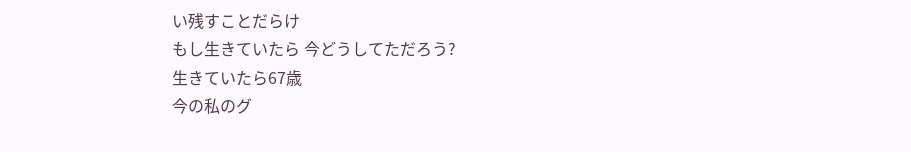い残すことだらけ
もし生きていたら 今どうしてただろう?
生きていたら67歳
今の私のグ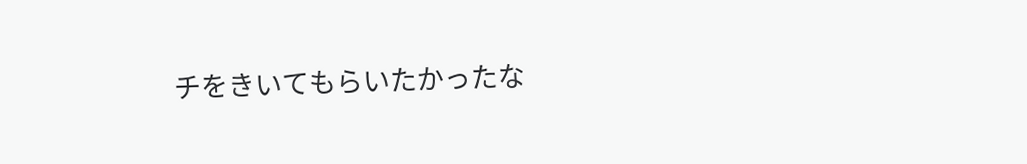チをきいてもらいたかったな